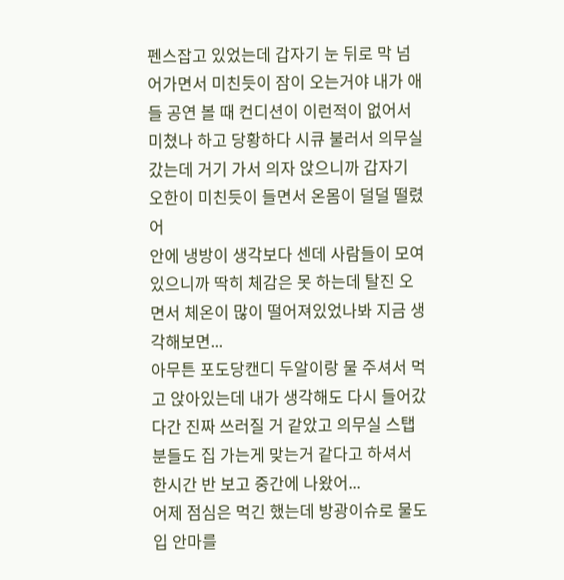펜스잡고 있었는데 갑자기 눈 뒤로 막 넘어가면서 미친듯이 잠이 오는거야 내가 애들 공연 볼 때 컨디션이 이런적이 없어서 미쳤나 하고 당황하다 시큐 불러서 의무실 갔는데 거기 가서 의자 앉으니까 갑자기 오한이 미친듯이 들면서 온몸이 덜덜 떨렸어
안에 냉방이 생각보다 센데 사람들이 모여있으니까 딱히 체감은 못 하는데 탈진 오면서 체온이 많이 떨어져있었나봐 지금 생각해보면...
아무튼 포도당캔디 두알이랑 물 주셔서 먹고 앉아있는데 내가 생각해도 다시 들어갔다간 진짜 쓰러질 거 같았고 의무실 스탭분들도 집 가는게 맞는거 같다고 하셔서 한시간 반 보고 중간에 나왔어...
어제 점심은 먹긴 했는데 방광이슈로 물도 입 안마를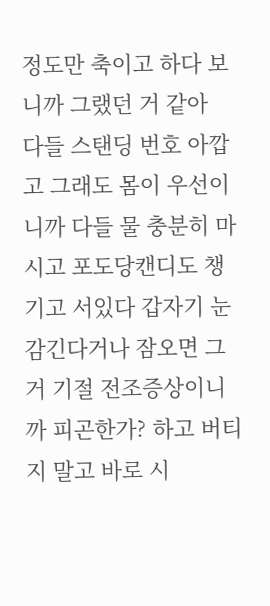정도만 축이고 하다 보니까 그랬던 거 같아
다들 스탠딩 번호 아깝고 그래도 몸이 우선이니까 다들 물 충분히 마시고 포도당캔디도 챙기고 서있다 갑자기 눈 감긴다거나 잠오면 그거 기절 전조증상이니까 피곤한가? 하고 버티지 말고 바로 시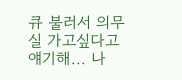큐 불러서 의무실 가고싶다고 얘기해... 나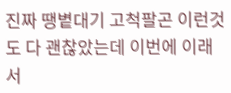진짜 땡볕대기 고척팔곤 이런것도 다 괜찮았는데 이번에 이래서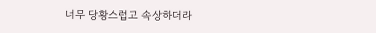너무 당황스럽고 속상하더라